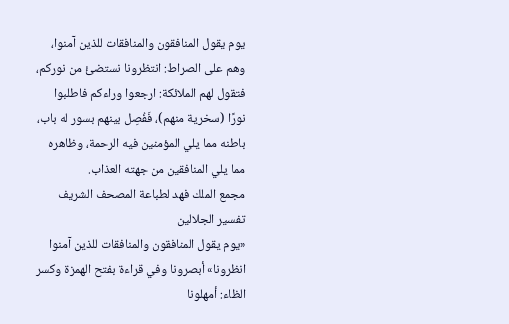يوم يقول المنافقون والمنافقات للذين آمنوا، وهم على الصراط: انتظرونا نستضئْ من نوركم، فتقول لهم الملائكة: ارجعوا وراءكم فاطلبوا نورًا (سخرية منهم)، فَفُصِل بينهم بسور له باب، باطنه مما يلي المؤمنين فيه الرحمة، وظاهره مما يلي المنافقين من جهته العذاب.
مجمع الملك فهد لطباعة المصحف الشريف
تفسير الجلالين
«يوم يقول المنافقون والمنافقات للذين آمنوا انظرونا» أبصرونا وفي قراءة بفتح الهمزة وكسر الظاء: أمهلونا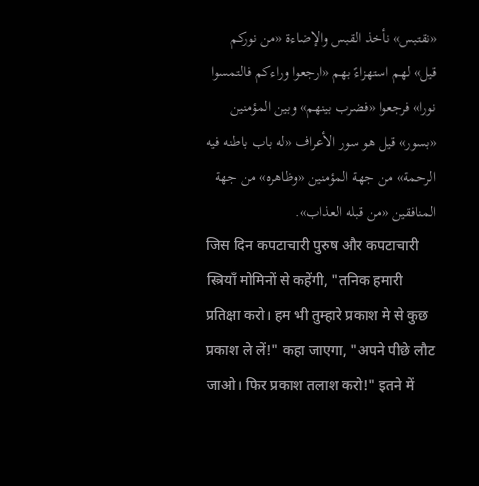«نقتبس» نأخذ القبس والإضاءة «من نوركم قيل» لهم استهزاءً بهم «ارجعوا وراءكم فالتمسوا نورا» فرجعوا «فضرب بينهم» وبين المؤمنين «بسور» قيل هو سور الأعراف «له باب باطنه فيه الرحمة» من جهة المؤمنين «وظاهره» من جهة المنافقين «من قبله العذاب».
जिस दिन कपटाचारी पुरुष और कपटाचारी स्त्रियाँ मोमिनों से कहेंगी, "तनिक हमारी प्रतिक्षा करो। हम भी तुम्हारे प्रकाश मे से कुछ प्रकाश ले लें!" कहा जाएगा, "अपने पीछे लौट जाओ। फिर प्रकाश तलाश करो!" इतने में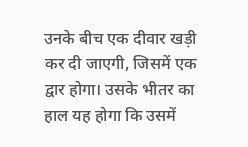उनके बीच एक दीवार खड़ी कर दी जाएगी, जिसमें एक द्वार होगा। उसके भीतर का हाल यह होगा कि उसमें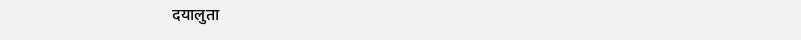दयालुता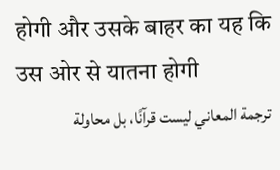होगी और उसके बाहर का यह कि उस ओर से यातना होगी
ترجمة المعاني ليست قرآنًا، بل محاولة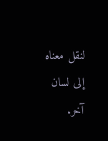لنقل معناه إلى لسان آخر.